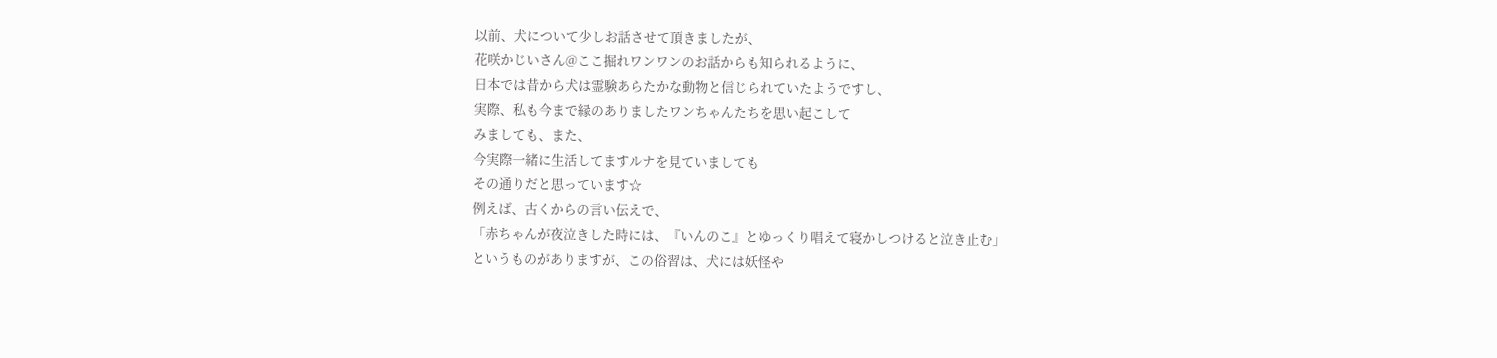以前、犬について少しお話させて頂きましたが、
花咲かじいさん@ここ掘れワンワンのお話からも知られるように、
日本では昔から犬は霊験あらたかな動物と信じられていたようですし、
実際、私も今まで縁のありましたワンちゃんたちを思い起こして
みましても、また、
今実際一緒に生活してますルナを見ていましても
その通りだと思っています☆
例えば、古くからの言い伝えで、
「赤ちゃんが夜泣きした時には、『いんのこ』とゆっくり唱えて寝かしつけると泣き止む」
というものがありますが、この俗習は、犬には妖怪や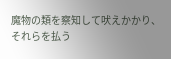魔物の類を察知して吠えかかり、
それらを払う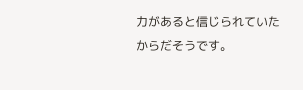力があると信じられていたからだそうです。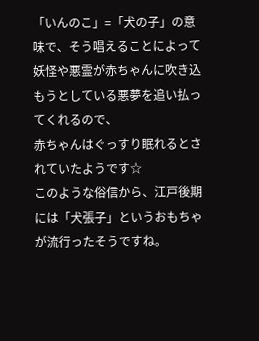「いんのこ」=「犬の子」の意味で、そう唱えることによって
妖怪や悪霊が赤ちゃんに吹き込もうとしている悪夢を追い払ってくれるので、
赤ちゃんはぐっすり眠れるとされていたようです☆
このような俗信から、江戸後期には「犬張子」というおもちゃが流行ったそうですね。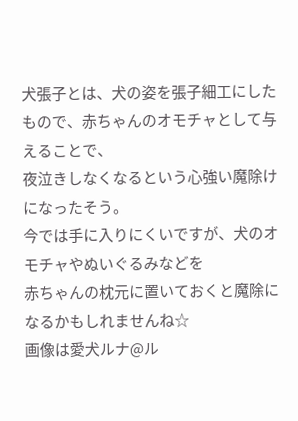犬張子とは、犬の姿を張子細工にしたもので、赤ちゃんのオモチャとして与えることで、
夜泣きしなくなるという心強い魔除けになったそう。
今では手に入りにくいですが、犬のオモチャやぬいぐるみなどを
赤ちゃんの枕元に置いておくと魔除になるかもしれませんね☆
画像は愛犬ルナ@ル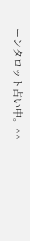ーンタロット占い中。^^